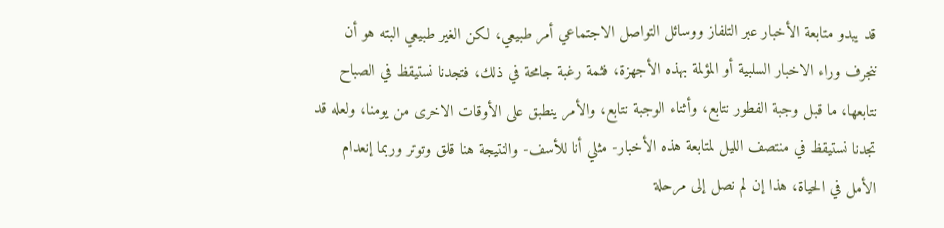قد يبدو متابعة الأخبار عبر التلفاز ووسائل التواصل الاجتماعي أمر طبيعي، لكن الغير طبيعي البته هو أن ننجرف وراء الاخبار السلبية أو المؤلمة بهذه الأجهزة، فثمة رغبة جامحة في ذلك، فتجدنا نستيقظ في الصباح نتابعها، ما قبل وجبة الفطور نتابع، وأثناء الوجبة نتابع، والأمر ينطبق على الأوقات الاخرى من يومنا، ولعله قد تجدنا نستيقظ في منتصف الليل لمتابعة هذه الأخبار- مثلي أنا للأسف- والنتيجة هنا قلق وتوتر وربما إنعدام الأمل في الحياة، هذا إن لم نصل إلى مرحلة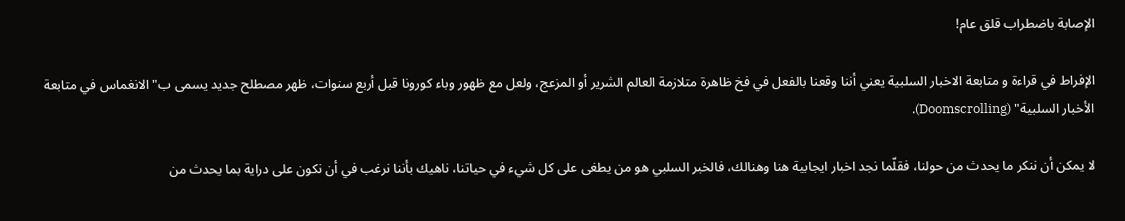الإصابة باضطراب قلق عام!

الإفراط في قراءة و متابعة الاخبار السلبية يعني أننا وقعنا بالفعل في فخ ظاهرة متلازمة العالم الشرير أو المزعج، ولعل مع ظهور وباء كورونا قبل أربع سنوات، ظهر مصطلح جديد يسمى ب"الانغماس في متابعة الأخبار السلبية" (Doomscrolling).

لا يمكن أن ننكر ما يحدث من حولنا، فقلّما نجد اخبار ايجابية هنا وهنالك، فالخبر السلبي هو من يطغى على كل شيء في حياتنا، ناهيك بأننا نرغب في أن نكون على دراية بما يحدث من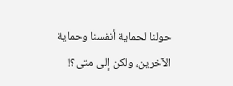حولنا لحماية أنفسنا وحماية الآخرين، ولكن إلى متى؟!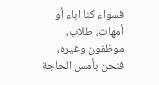فسواء كنا اباء أو أمهات، طلاب، موظفون وغيره، فنحن بأمس الحاجة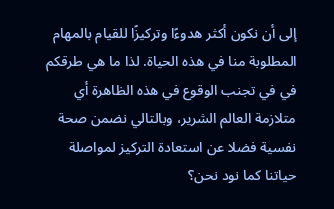إلى أن نكون أكثر هدوءًا وتركيزًا للقيام بالمهام المطلوبة منا في هذه الحياة. لذا ما هي طرقكم في في تجنب الوقوع في هذه الظاهرة أي متلازمة العالم الشرير، وبالتالي نضمن صحة نفسية فضلا عن استعادة التركيز لمواصلة حياتنا كما نود نحن؟